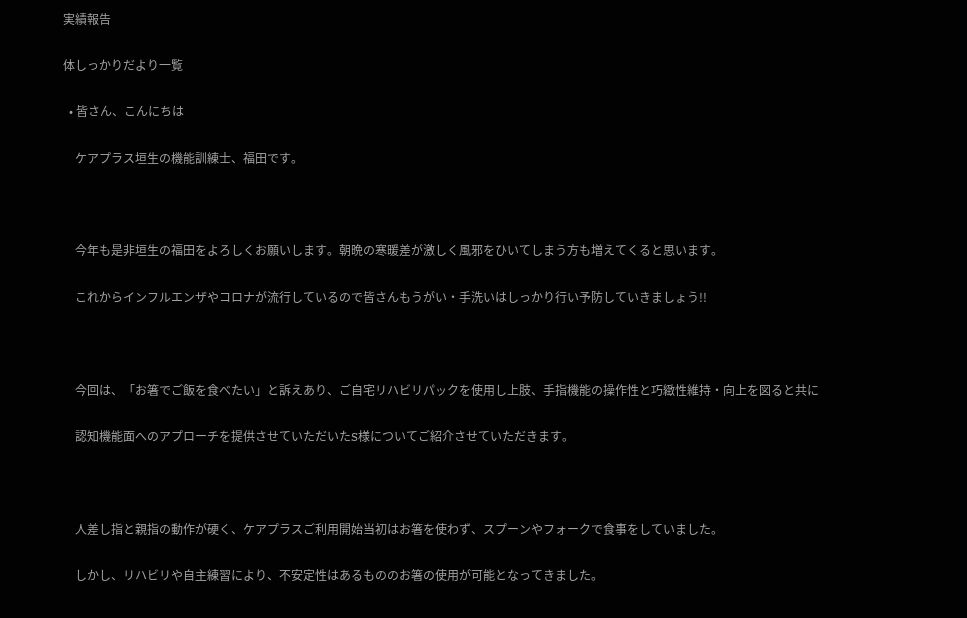実績報告

体しっかりだより一覧

  • 皆さん、こんにちは

    ケアプラス垣生の機能訓練士、福田です。



    今年も是非垣生の福田をよろしくお願いします。朝晩の寒暖差が激しく風邪をひいてしまう方も増えてくると思います。

    これからインフルエンザやコロナが流行しているので皆さんもうがい・手洗いはしっかり行い予防していきましょう!!



    今回は、「お箸でご飯を食べたい」と訴えあり、ご自宅リハビリパックを使用し上肢、手指機能の操作性と巧緻性維持・向上を図ると共に

    認知機能面へのアプローチを提供させていただいたS様についてご紹介させていただきます。



    人差し指と親指の動作が硬く、ケアプラスご利用開始当初はお箸を使わず、スプーンやフォークで食事をしていました。

    しかし、リハビリや自主練習により、不安定性はあるもののお箸の使用が可能となってきました。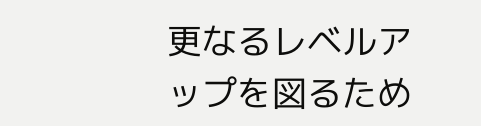更なるレベルアップを図るため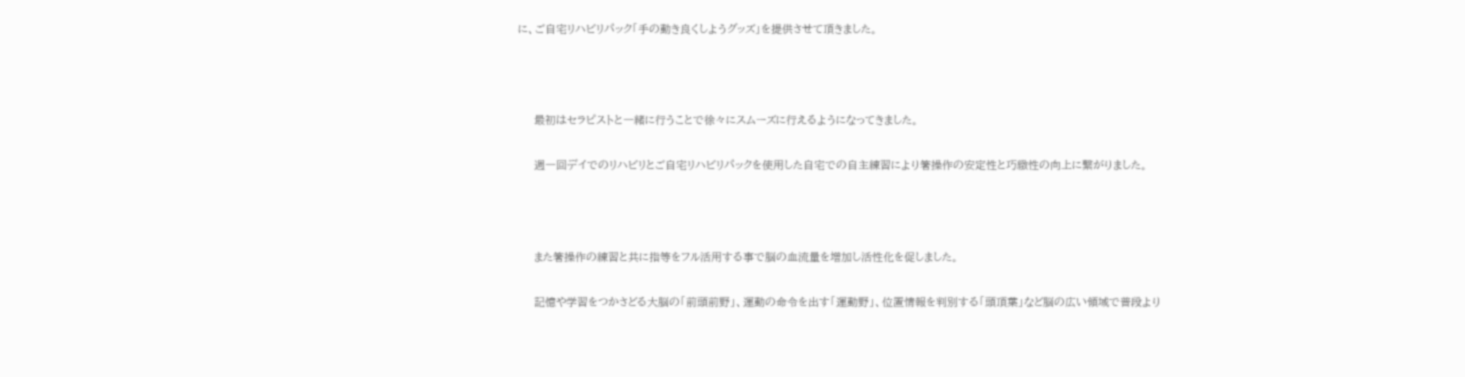に、ご自宅リハビリパック「手の動き良くしようグッズ」を提供させて頂きました。



    最初はセラピストと一緒に行うことで徐々にスムーズに行えるようになってきました。

    週一回デイでのリハビリとご自宅リハビリパックを使用した自宅での自主練習により箸操作の安定性と巧緻性の向上に繋がりました。



    また箸操作の練習と共に指等をフル活用する事で脳の血流量を増加し活性化を促しました。

    記憶や学習をつかさどる大脳の「前頭前野」、運動の命令を出す「運動野」、位置情報を判別する「頭頂葉」など脳の広い領域で普段より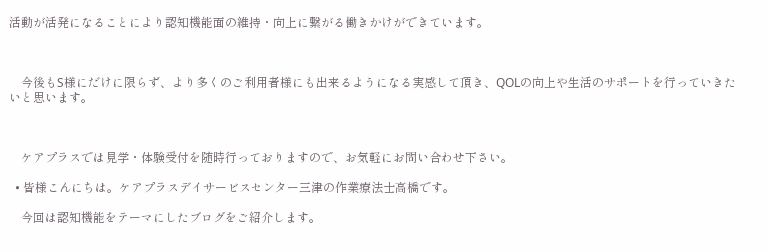活動が活発になることにより認知機能面の維持・向上に繋がる働きかけができています。



    今後もS様にだけに限らず、より多くのご利用者様にも出来るようになる実感して頂き、QOLの向上や生活のサポートを行っていきたいと思います。



    ケアプラスでは見学・体験受付を随時行っておりますので、お気軽にお問い合わせ下さい。

  • 皆様こんにちは。ケアプラスデイサービスセンター三津の作業療法士高橋です。

    今回は認知機能をテーマにしたブログをご紹介します。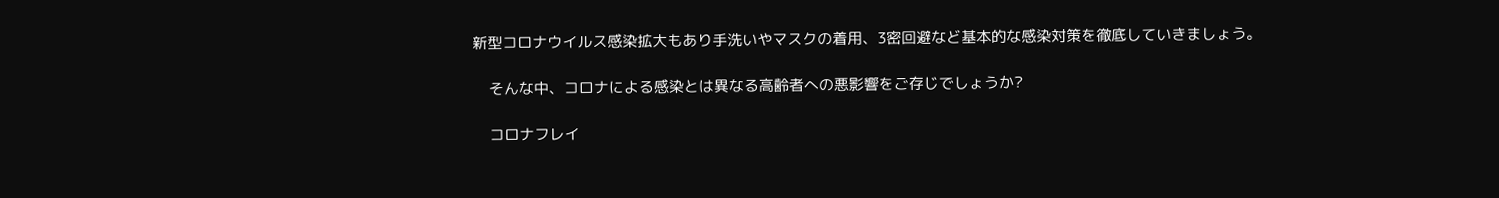新型コロナウイルス感染拡大もあり手洗いやマスクの着用、3密回避など基本的な感染対策を徹底していきましょう。

    そんな中、コロナによる感染とは異なる高齢者への悪影響をご存じでしょうか?

    コロナフレイ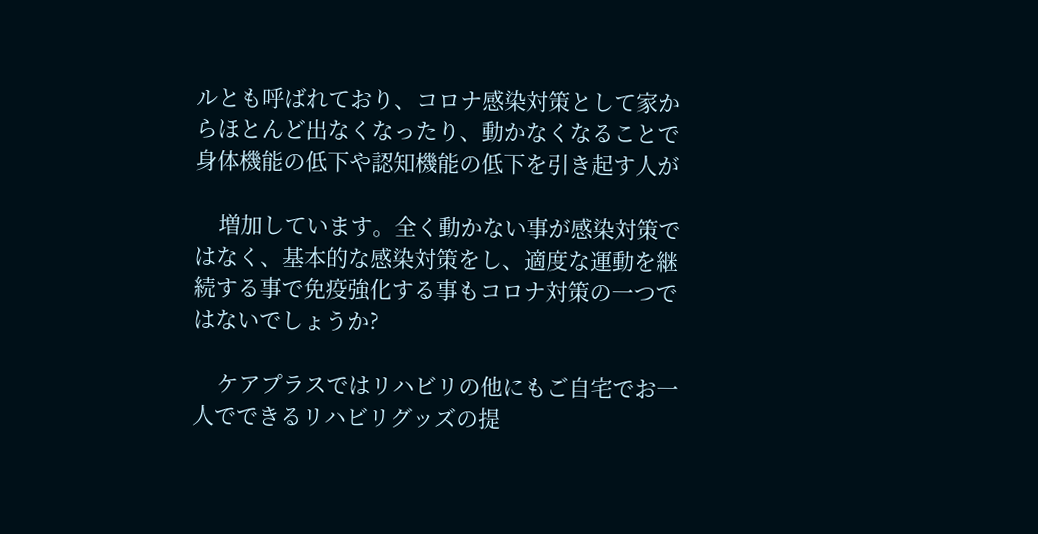ルとも呼ばれており、コロナ感染対策として家からほとんど出なくなったり、動かなくなることで身体機能の低下や認知機能の低下を引き起す人が

    増加しています。全く動かない事が感染対策ではなく、基本的な感染対策をし、適度な運動を継続する事で免疫強化する事もコロナ対策の一つではないでしょうか?

    ケアプラスではリハビリの他にもご自宅でお一人でできるリハビリグッズの提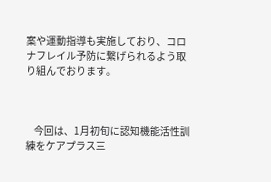案や運動指導も実施しており、コロナフレイル予防に繋げられるよう取り組んでおります。



    今回は、1月初旬に認知機能活性訓練をケアプラス三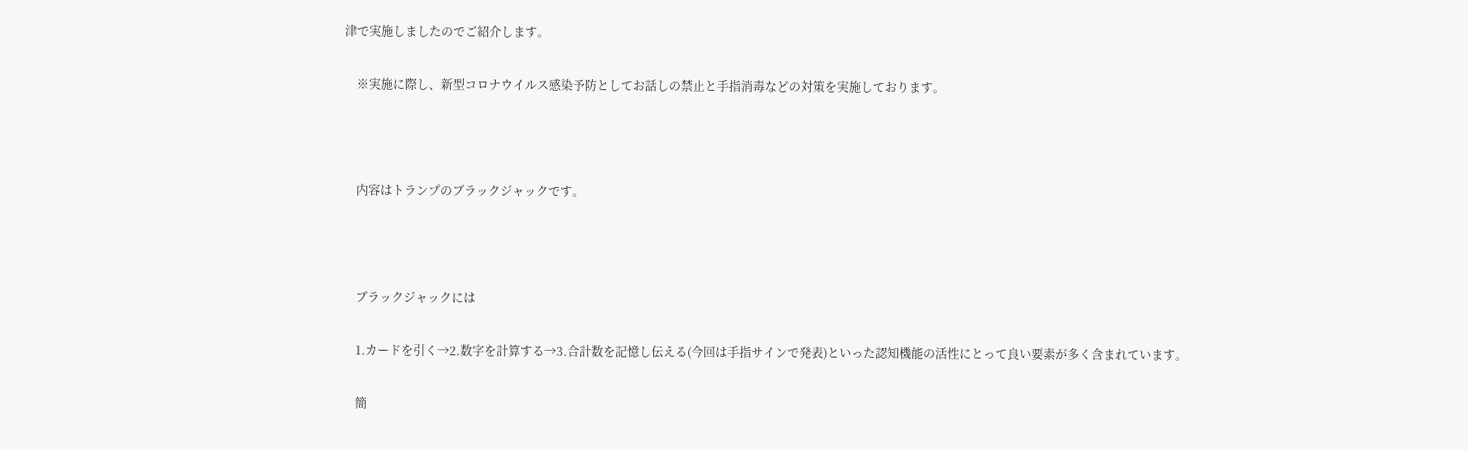津で実施しましたのでご紹介します。

    ※実施に際し、新型コロナウイルス感染予防としてお話しの禁止と手指消毒などの対策を実施しております。



    内容はトランプのブラックジャックです。



    ブラックジャックには

    1.カードを引く→2.数字を計算する→3.合計数を記憶し伝える(今回は手指サインで発表)といった認知機能の活性にとって良い要素が多く含まれています。

    簡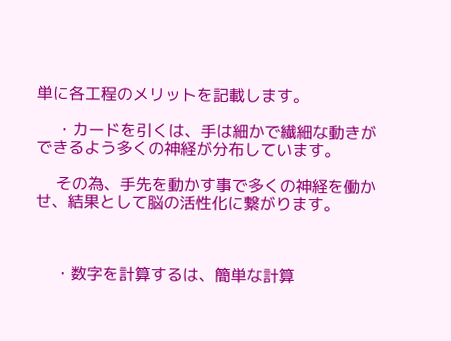単に各工程のメリットを記載します。

    ・カードを引くは、手は細かで繊細な動きができるよう多くの神経が分布しています。

    その為、手先を動かす事で多くの神経を働かせ、結果として脳の活性化に繋がります。



    ・数字を計算するは、簡単な計算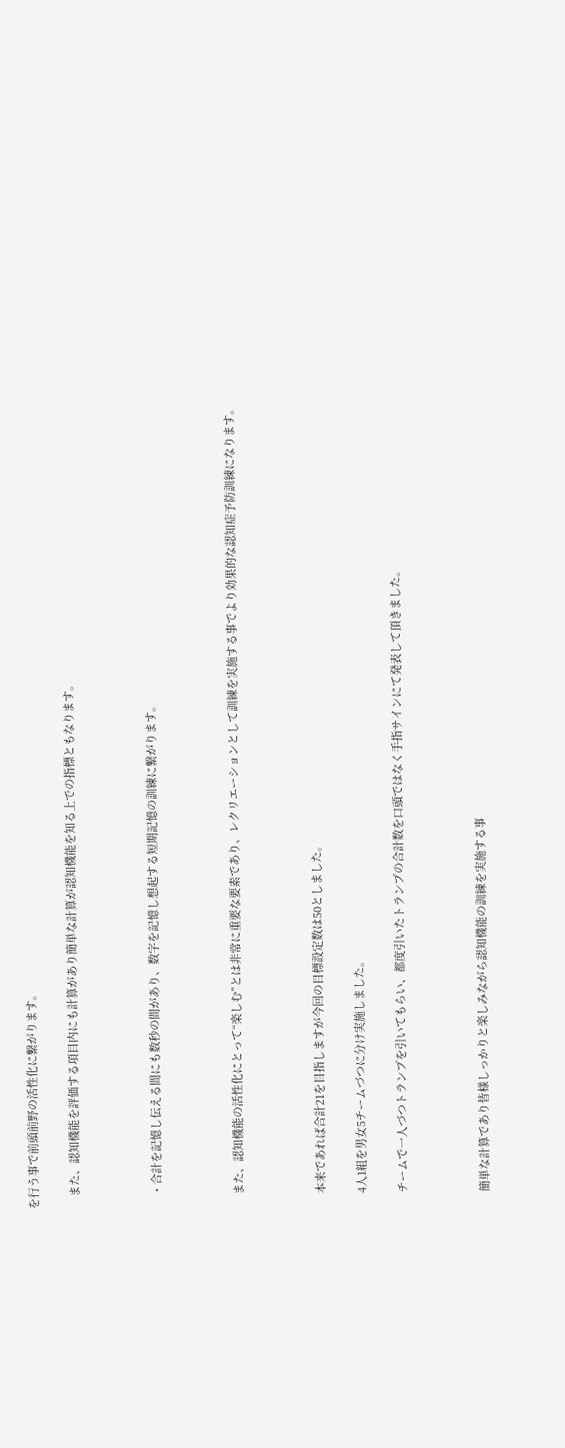を行う事で前頭前野の活性化に繋がります。

    また、認知機能を評価する項目内にも計算があり簡単な計算が認知機能を知る上での指標ともなります。



    ・合計を記憶し伝える間にも数秒の間があり、数字を記憶し想起する短期記憶の訓練に繋がります。



    また、認知機能の活性化にとって“楽しむ”とは非常に重要な要素であり、レクリエーションとして訓練を実施する事でより効果的な認知症予防訓練になります。



    本来であれば合計21を目指しますが今回の目標設定数は50としました。

    4人1組を男女5チームづつに分け実施しました。

    チームで一人づつトランプを引いてもらい、都度引いたトランプの合計数を口頭ではなく手指サインにて発表して頂きました。



    簡単な計算であり皆様しっかりと楽しみながら認知機能の訓練を実施する事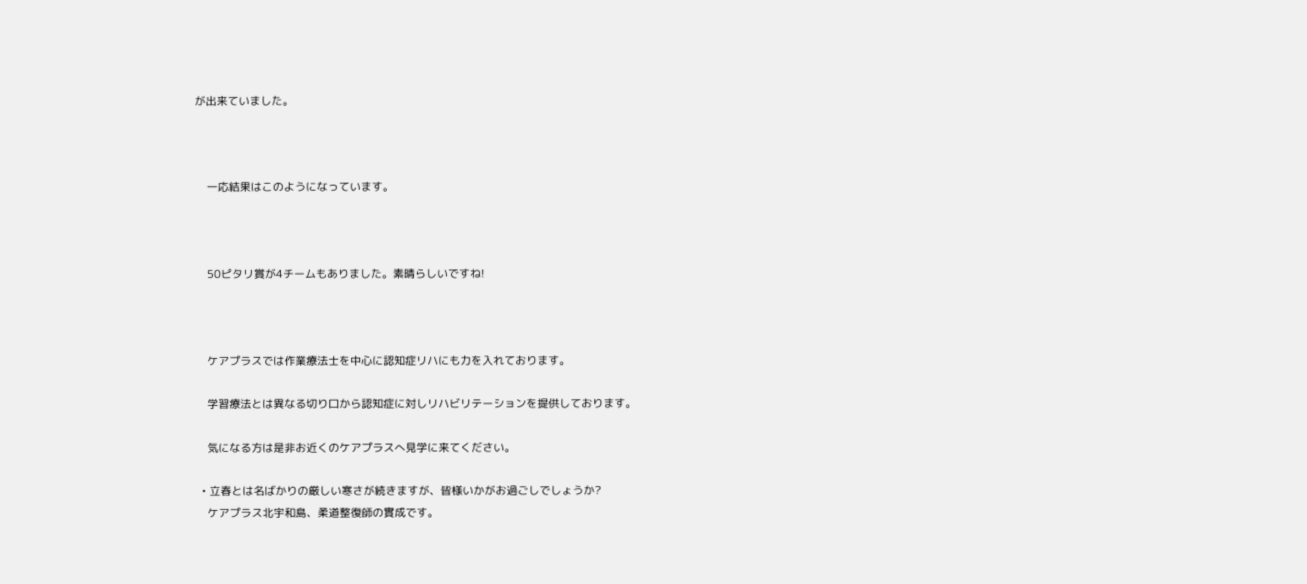が出来ていました。



    一応結果はこのようになっています。



    50ピタリ賞が4チームもありました。素晴らしいですね!



    ケアプラスでは作業療法士を中心に認知症リハにも力を入れております。

    学習療法とは異なる切り口から認知症に対しリハビリテーションを提供しております。

    気になる方は是非お近くのケアプラスへ見学に来てください。

  • 立春とは名ばかりの厳しい寒さが続きますが、皆様いかがお過ごしでしょうか?
    ケアプラス北宇和島、柔道整復師の實成です。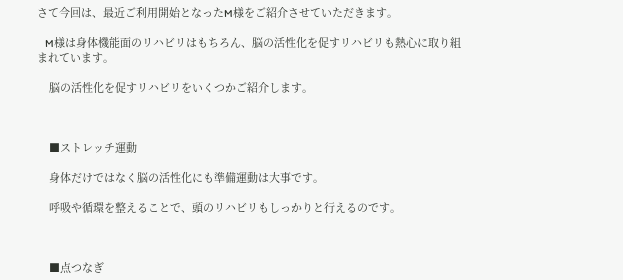さて今回は、最近ご利用開始となったM様をご紹介させていただきます。

    M様は身体機能面のリハビリはもちろん、脳の活性化を促すリハビリも熱心に取り組まれています。

    脳の活性化を促すリハビリをいくつかご紹介します。



    ■ストレッチ運動

    身体だけではなく脳の活性化にも準備運動は大事です。

    呼吸や循環を整えることで、頭のリハビリもしっかりと行えるのです。



    ■点つなぎ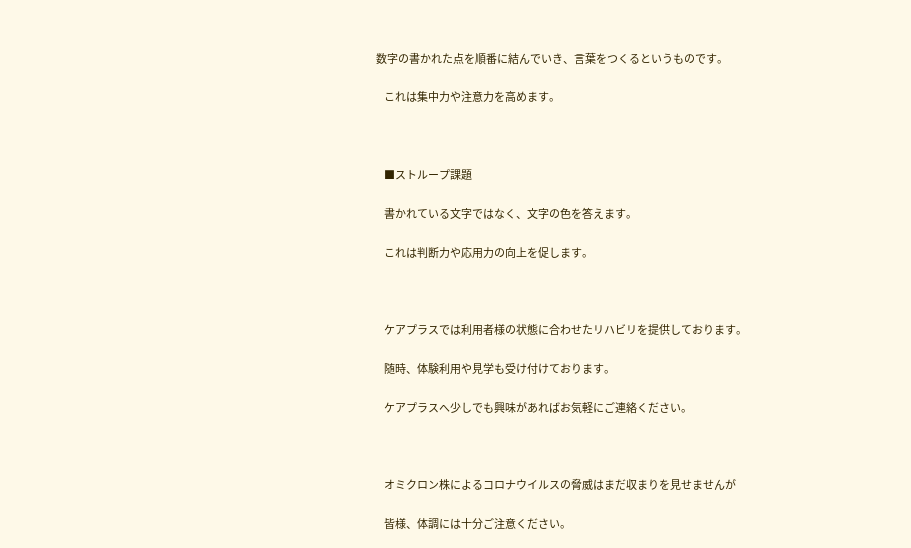数字の書かれた点を順番に結んでいき、言葉をつくるというものです。

    これは集中力や注意力を高めます。



    ■ストループ課題

    書かれている文字ではなく、文字の色を答えます。

    これは判断力や応用力の向上を促します。



    ケアプラスでは利用者様の状態に合わせたリハビリを提供しております。

    随時、体験利用や見学も受け付けております。

    ケアプラスへ少しでも興味があればお気軽にご連絡ください。



    オミクロン株によるコロナウイルスの脅威はまだ収まりを見せませんが

    皆様、体調には十分ご注意ください。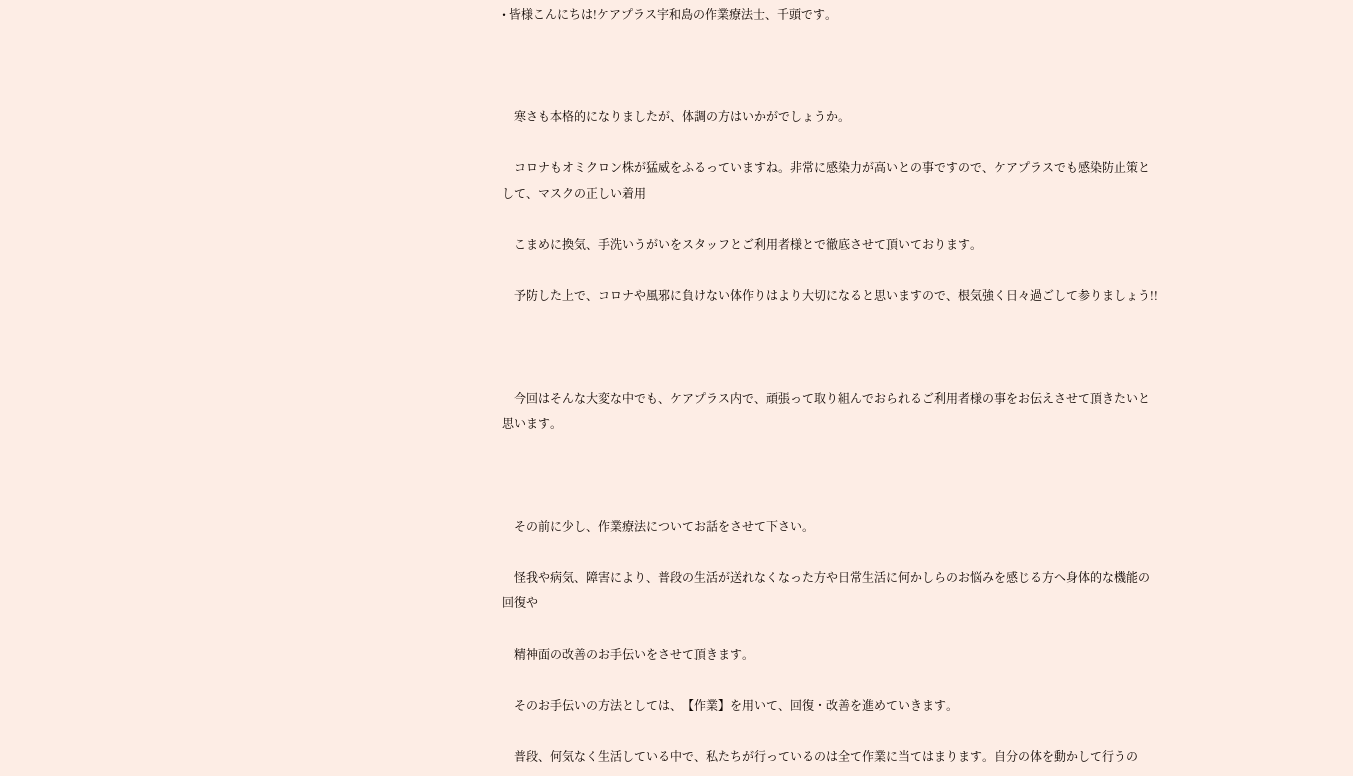• 皆様こんにちは!ケアプラス宇和島の作業療法士、千頭です。



    寒さも本格的になりましたが、体調の方はいかがでしょうか。

    コロナもオミクロン株が猛威をふるっていますね。非常に感染力が高いとの事ですので、ケアプラスでも感染防止策として、マスクの正しい着用

    こまめに換気、手洗いうがいをスタッフとご利用者様とで徹底させて頂いております。

    予防した上で、コロナや風邪に負けない体作りはより大切になると思いますので、根気強く日々過ごして参りましょう!!



    今回はそんな大変な中でも、ケアプラス内で、頑張って取り組んでおられるご利用者様の事をお伝えさせて頂きたいと思います。



    その前に少し、作業療法についてお話をさせて下さい。

    怪我や病気、障害により、普段の生活が送れなくなった方や日常生活に何かしらのお悩みを感じる方へ身体的な機能の回復や

    精神面の改善のお手伝いをさせて頂きます。

    そのお手伝いの方法としては、【作業】を用いて、回復・改善を進めていきます。

    普段、何気なく生活している中で、私たちが行っているのは全て作業に当てはまります。自分の体を動かして行うの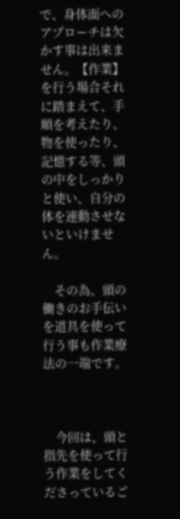で、身体面へのアプローチは欠かす事は出来ません。【作業】を行う場合それに踏まえて、手順を考えたり、物を使ったり、記憶する等、頭の中をしっかりと使い、自分の体を連動させないといけません。

    その為、頭の働きのお手伝いを道具を使って行う事も作業療法の一端です。



    今回は、頭と指先を使って行う作業をしてくださっているご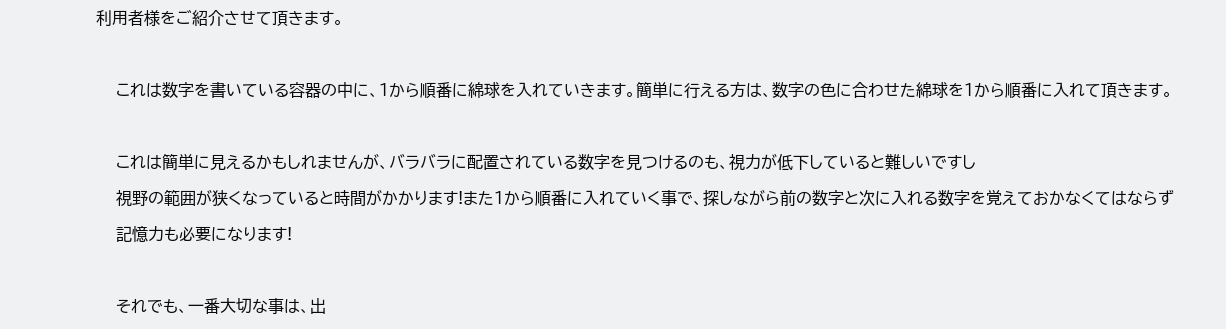利用者様をご紹介させて頂きます。



    これは数字を書いている容器の中に、1から順番に綿球を入れていきます。簡単に行える方は、数字の色に合わせた綿球を1から順番に入れて頂きます。



    これは簡単に見えるかもしれませんが、バラバラに配置されている数字を見つけるのも、視力が低下していると難しいですし

    視野の範囲が狭くなっていると時間がかかります!また1から順番に入れていく事で、探しながら前の数字と次に入れる数字を覚えておかなくてはならず

    記憶力も必要になります!



    それでも、一番大切な事は、出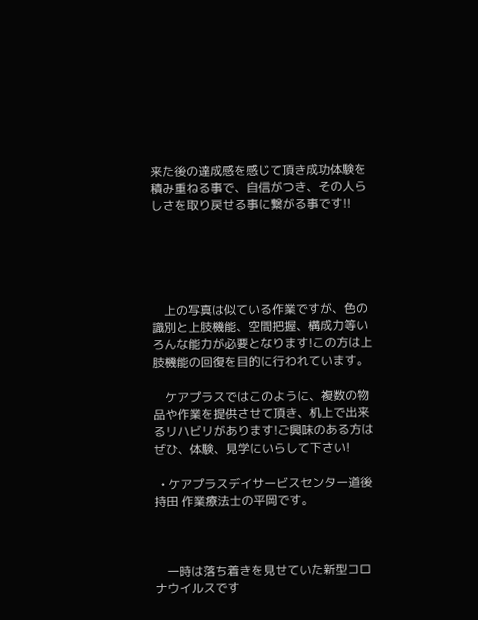来た後の達成感を感じて頂き成功体験を積み重ねる事で、自信がつき、その人らしさを取り戻せる事に繋がる事です!!





    上の写真は似ている作業ですが、色の識別と上肢機能、空間把握、構成力等いろんな能力が必要となります!この方は上肢機能の回復を目的に行われています。

    ケアプラスではこのように、複数の物品や作業を提供させて頂き、机上で出来るリハビリがあります!ご興味のある方はぜひ、体験、見学にいらして下さい!

  • ケアプラスデイサービスセンター道後持田 作業療法士の平岡です。



    一時は落ち着きを見せていた新型コロナウイルスです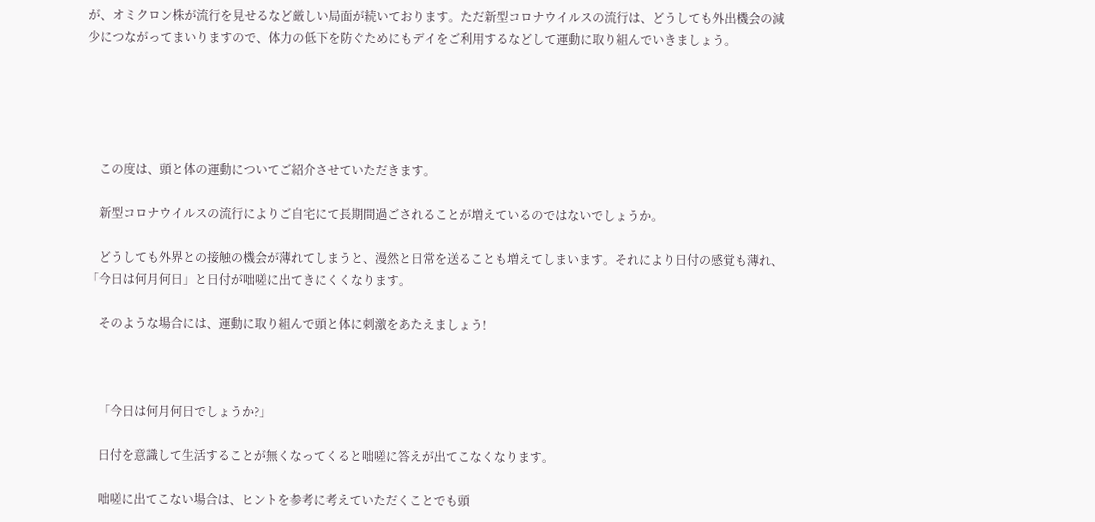が、オミクロン株が流行を見せるなど厳しい局面が続いております。ただ新型コロナウイルスの流行は、どうしても外出機会の減少につながってまいりますので、体力の低下を防ぐためにもデイをご利用するなどして運動に取り組んでいきましょう。





    この度は、頭と体の運動についてご紹介させていただきます。

    新型コロナウイルスの流行によりご自宅にて長期間過ごされることが増えているのではないでしょうか。

    どうしても外界との接触の機会が薄れてしまうと、漫然と日常を送ることも増えてしまいます。それにより日付の感覚も薄れ、「今日は何月何日」と日付が咄嗟に出てきにくくなります。

    そのような場合には、運動に取り組んで頭と体に刺激をあたえましょう!



    「今日は何月何日でしょうか?」

    日付を意識して生活することが無くなってくると咄嗟に答えが出てこなくなります。

    咄嗟に出てこない場合は、ヒントを参考に考えていただくことでも頭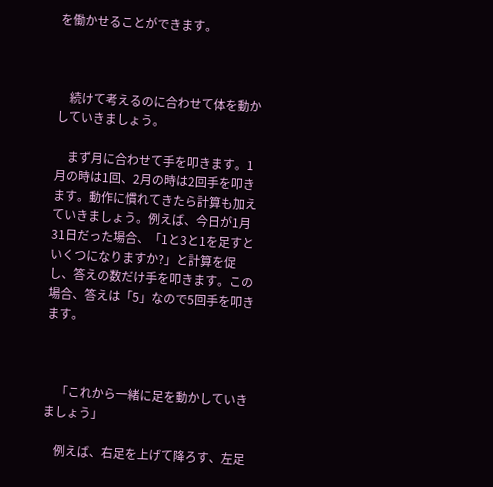を働かせることができます。



    続けて考えるのに合わせて体を動かしていきましょう。

    まず月に合わせて手を叩きます。1月の時は1回、2月の時は2回手を叩きます。動作に慣れてきたら計算も加えていきましょう。例えば、今日が1月31日だった場合、「1と3と1を足すといくつになりますか?」と計算を促し、答えの数だけ手を叩きます。この場合、答えは「5」なので5回手を叩きます。



    「これから一緒に足を動かしていきましょう」

    例えば、右足を上げて降ろす、左足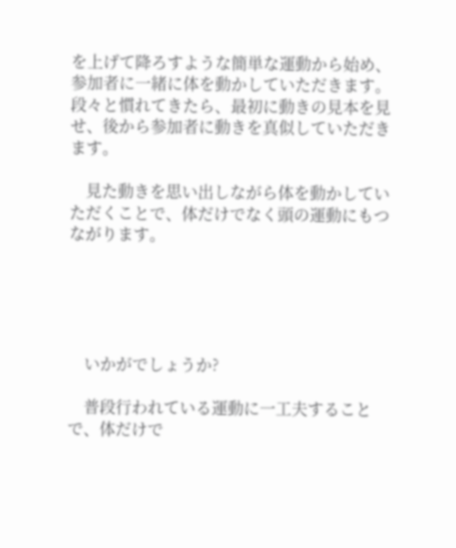を上げて降ろすような簡単な運動から始め、参加者に一緒に体を動かしていただきます。段々と慣れてきたら、最初に動きの見本を見せ、後から参加者に動きを真似していただきます。

    見た動きを思い出しながら体を動かしていただくことで、体だけでなく頭の運動にもつながります。





    いかがでしょうか?

    普段行われている運動に一工夫することで、体だけで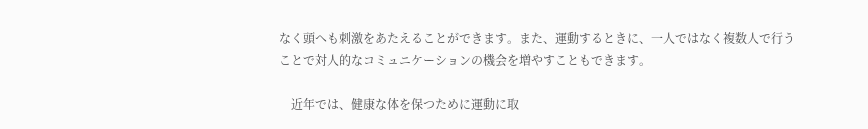なく頭へも刺激をあたえることができます。また、運動するときに、一人ではなく複数人で行うことで対人的なコミュニケーションの機会を増やすこともできます。

    近年では、健康な体を保つために運動に取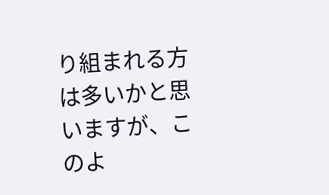り組まれる方は多いかと思いますが、このよ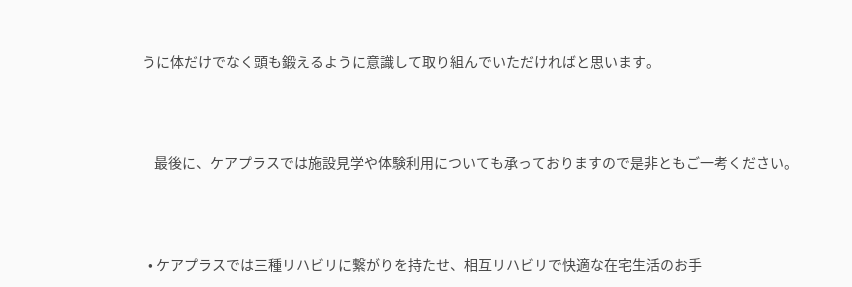うに体だけでなく頭も鍛えるように意識して取り組んでいただければと思います。



    最後に、ケアプラスでは施設見学や体験利用についても承っておりますので是非ともご一考ください。



  • ケアプラスでは三種リハビリに繋がりを持たせ、相互リハビリで快適な在宅生活のお手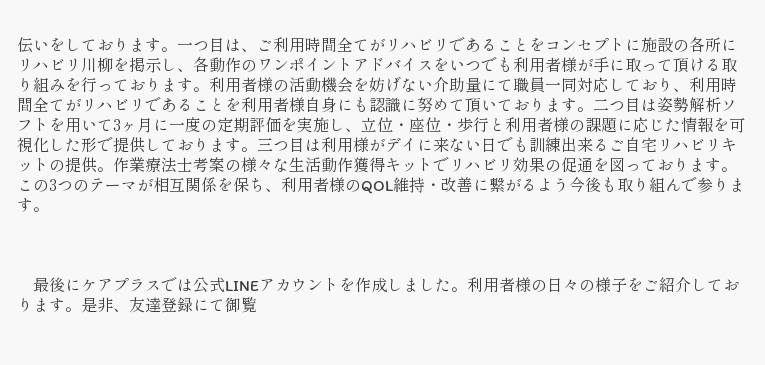伝いをしております。一つ目は、ご利用時間全てがリハビリであることをコンセプトに施設の各所にリハビリ川柳を掲示し、各動作のワンポイントアドバイスをいつでも利用者様が手に取って頂ける取り組みを行っております。利用者様の活動機会を妨げない介助量にて職員一同対応しており、利用時間全てがリハビリであることを利用者様自身にも認識に努めて頂いております。二つ目は姿勢解析ソフトを用いて3ヶ月に一度の定期評価を実施し、立位・座位・歩行と利用者様の課題に応じた情報を可視化した形で提供しております。三つ目は利用様がデイに来ない日でも訓練出来るご自宅リハビリキットの提供。作業療法士考案の様々な生活動作獲得キットでリハビリ効果の促通を図っております。この3つのテーマが相互関係を保ち、利用者様のQOL維持・改善に繋がるよう今後も取り組んで参ります。



    最後にケアプラスでは公式LINEアカウントを作成しました。利用者様の日々の様子をご紹介しております。是非、友達登録にて御覧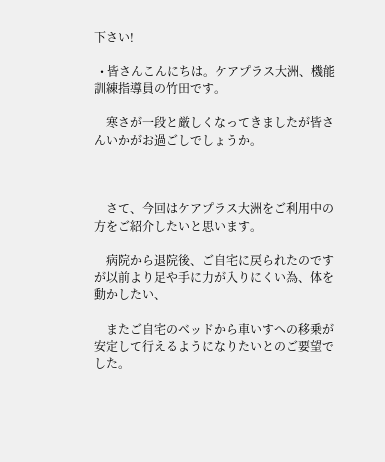下さい!

  • 皆さんこんにちは。ケアプラス大洲、機能訓練指導員の竹田です。

    寒さが一段と厳しくなってきましたが皆さんいかがお過ごしでしょうか。



    さて、今回はケアプラス大洲をご利用中の方をご紹介したいと思います。

    病院から退院後、ご自宅に戻られたのですが以前より足や手に力が入りにくい為、体を動かしたい、

    またご自宅のベッドから車いすへの移乗が安定して行えるようになりたいとのご要望でした。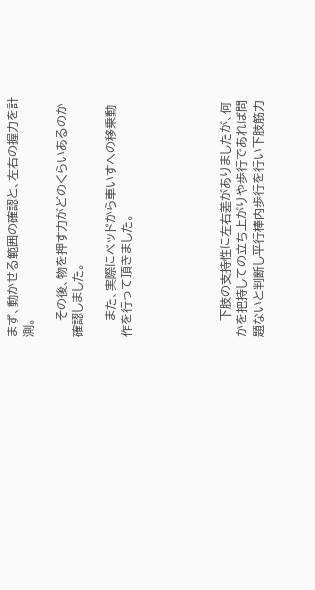まず、動かせる範囲の確認と、左右の握力を計測。

    その後、物を押す力がどのくらいあるのか確認しました。

    また、実際にベッドから車いすへの移乗動作を行って頂きました。





    下肢の支持性に左右差がありましたが、何かを把持しての立ち上がりや歩行であれば問題ないと判断し平行棒内歩行を行い下肢筋力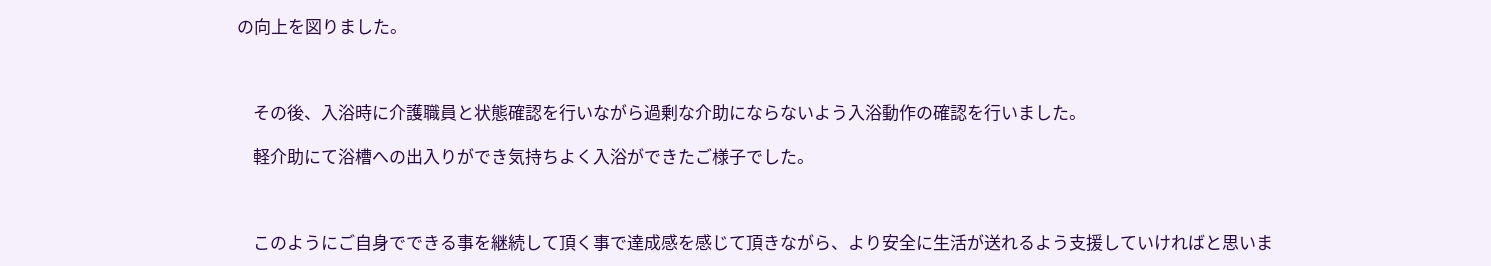の向上を図りました。



    その後、入浴時に介護職員と状態確認を行いながら過剰な介助にならないよう入浴動作の確認を行いました。

    軽介助にて浴槽への出入りができ気持ちよく入浴ができたご様子でした。



    このようにご自身でできる事を継続して頂く事で達成感を感じて頂きながら、より安全に生活が送れるよう支援していければと思いま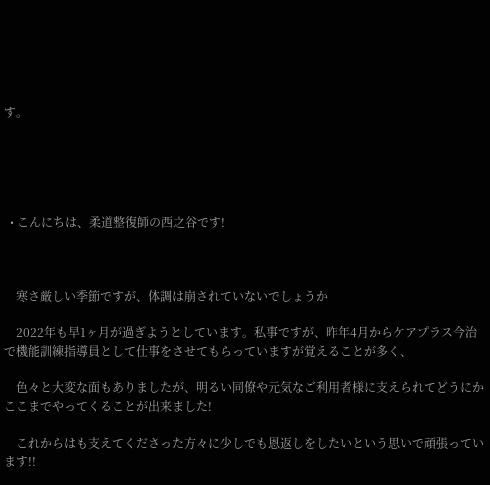す。





  • こんにちは、柔道整復師の西之谷です!



    寒さ厳しい季節ですが、体調は崩されていないでしょうか

    2022年も早1ヶ月が過ぎようとしています。私事ですが、昨年4月からケアプラス今治で機能訓練指導員として仕事をさせてもらっていますが覚えることが多く、

    色々と大変な面もありましたが、明るい同僚や元気なご利用者様に支えられてどうにかここまでやってくることが出来ました!

    これからはも支えてくださった方々に少しでも恩返しをしたいという思いで頑張っています!!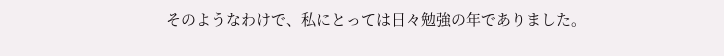そのようなわけで、私にとっては日々勉強の年でありました。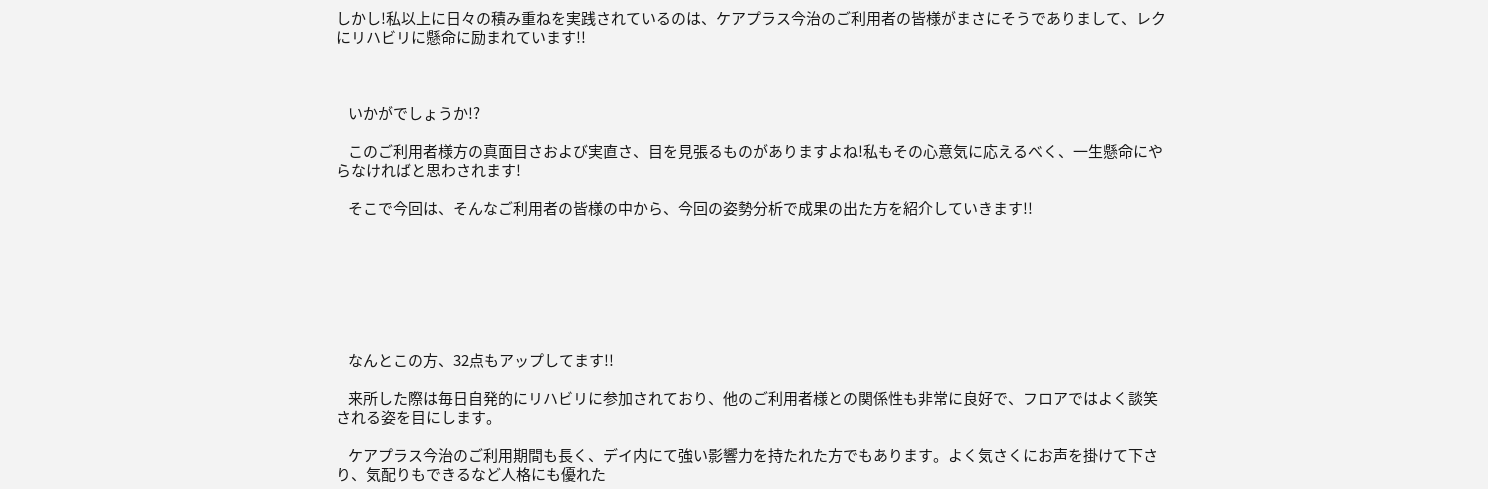しかし!私以上に日々の積み重ねを実践されているのは、ケアプラス今治のご利用者の皆様がまさにそうでありまして、レクにリハビリに懸命に励まれています!!



    いかがでしょうか!?

    このご利用者様方の真面目さおよび実直さ、目を見張るものがありますよね!私もその心意気に応えるべく、一生懸命にやらなければと思わされます!

    そこで今回は、そんなご利用者の皆様の中から、今回の姿勢分析で成果の出た方を紹介していきます!!







    なんとこの方、32点もアップしてます!!

    来所した際は毎日自発的にリハビリに参加されており、他のご利用者様との関係性も非常に良好で、フロアではよく談笑される姿を目にします。

    ケアプラス今治のご利用期間も長く、デイ内にて強い影響力を持たれた方でもあります。よく気さくにお声を掛けて下さり、気配りもできるなど人格にも優れた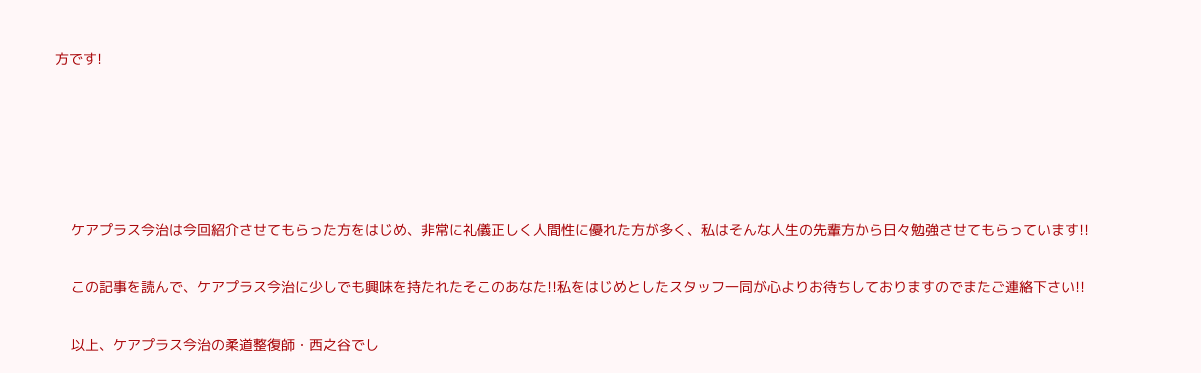方です!





    ケアプラス今治は今回紹介させてもらった方をはじめ、非常に礼儀正しく人間性に優れた方が多く、私はそんな人生の先輩方から日々勉強させてもらっています!!

    この記事を読んで、ケアプラス今治に少しでも興味を持たれたそこのあなた!!私をはじめとしたスタッフ一同が心よりお待ちしておりますのでまたご連絡下さい!!

    以上、ケアプラス今治の柔道整復師・西之谷でし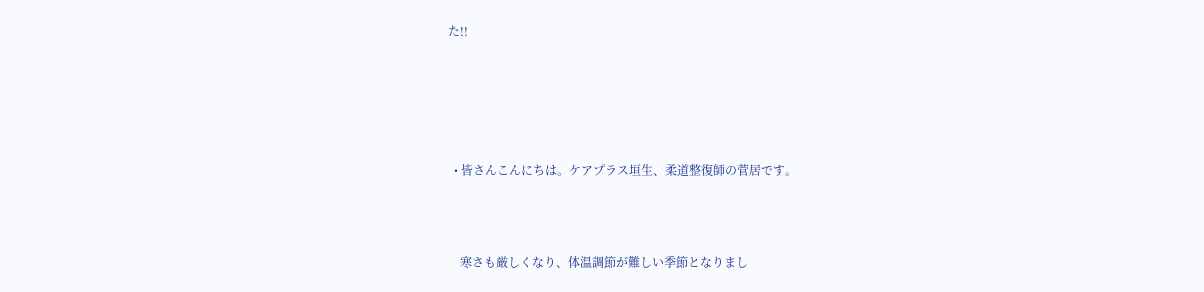た!!





  • 皆さんこんにちは。ケアプラス垣生、柔道整復師の菅居です。



    寒さも厳しくなり、体温調節が難しい季節となりまし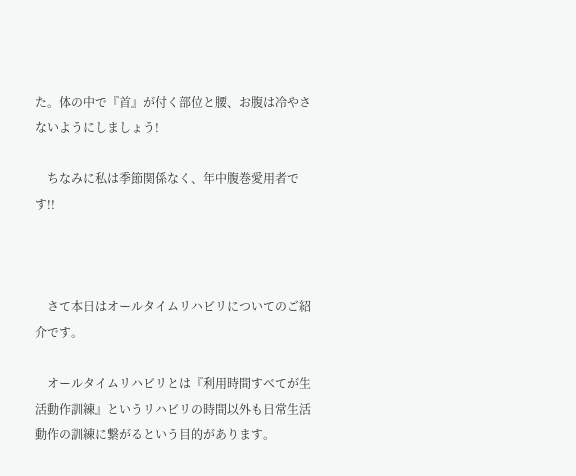た。体の中で『首』が付く部位と腰、お腹は冷やさないようにしましょう!

    ちなみに私は季節関係なく、年中腹巻愛用者です!!



    さて本日はオールタイムリハビリについてのご紹介です。

    オールタイムリハビリとは『利用時間すべてが生活動作訓練』というリハビリの時間以外も日常生活動作の訓練に繋がるという目的があります。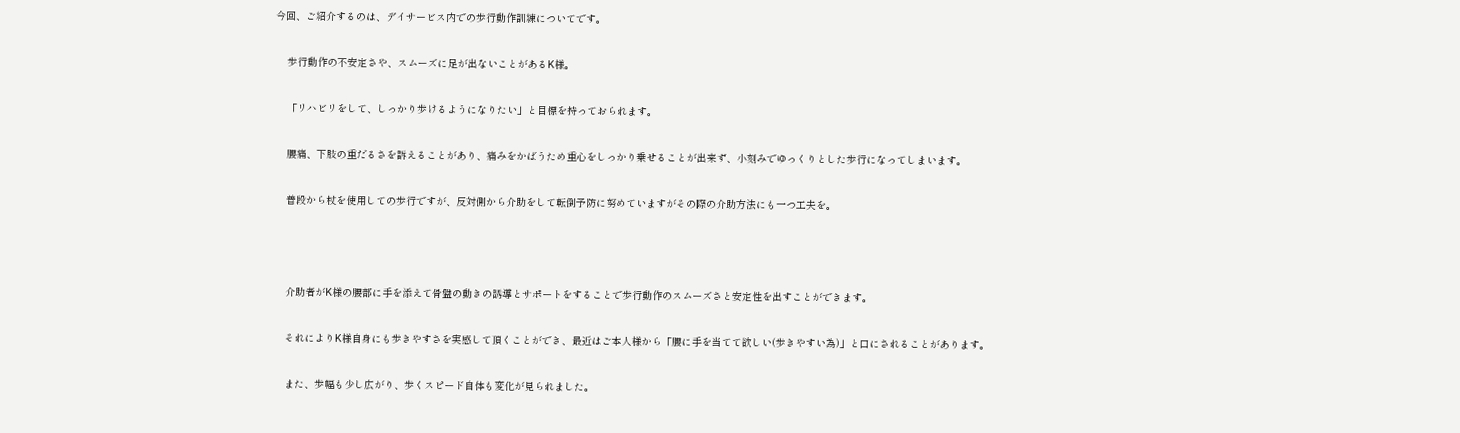今回、ご紹介するのは、デイサービス内での歩行動作訓練についてです。

    歩行動作の不安定さや、スムーズに足が出ないことがあるK様。

    「リハビリをして、しっかり歩けるようになりたい」と目標を持っておられます。

    腰痛、下肢の重だるさを訴えることがあり、痛みをかばうため重心をしっかり乗せることが出来ず、小刻みでゆっくりとした歩行になってしまいます。

    普段から杖を使用しての歩行ですが、反対側から介助をして転倒予防に努めていますがその際の介助方法にも一つ工夫を。



    介助者がK様の腰部に手を添えて骨盤の動きの誘導とサポートをすることで歩行動作のスムーズさと安定性を出すことができます。

    それによりK様自身にも歩きやすさを実感して頂くことができ、最近はご本人様から「腰に手を当てて欲しい(歩きやすい為)」と口にされることがあります。

    また、歩幅も少し広がり、歩くスピード自体も変化が見られました。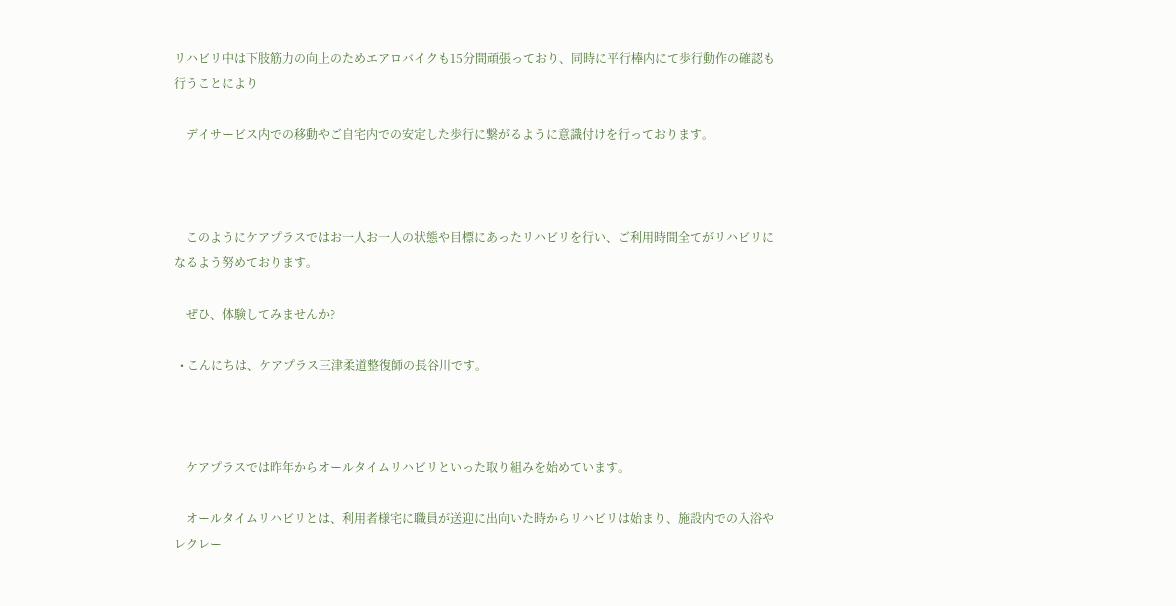リハビリ中は下肢筋力の向上のためエアロバイクも15分間頑張っており、同時に平行棒内にて歩行動作の確認も行うことにより

    デイサービス内での移動やご自宅内での安定した歩行に繋がるように意識付けを行っております。



    このようにケアプラスではお一人お一人の状態や目標にあったリハビリを行い、ご利用時間全てがリハビリになるよう努めております。

    ぜひ、体験してみませんか?

  • こんにちは、ケアプラス三津柔道整復師の長谷川です。



    ケアプラスでは昨年からオールタイムリハビリといった取り組みを始めています。

    オールタイムリハビリとは、利用者様宅に職員が送迎に出向いた時からリハビリは始まり、施設内での入浴やレクレー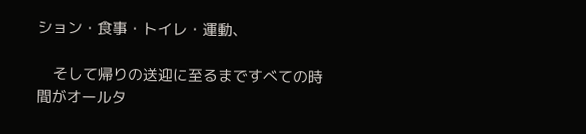ション・食事・トイレ・運動、

    そして帰りの送迎に至るまですべての時間がオールタ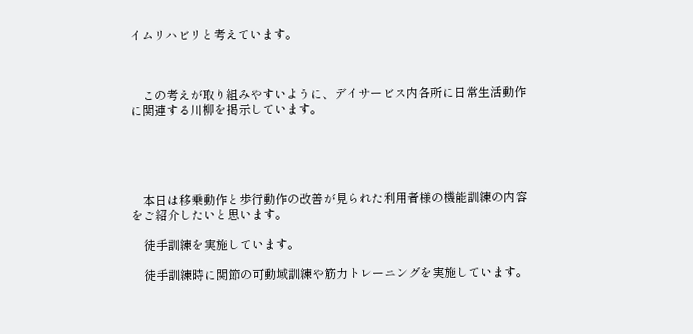イムリハビリと考えています。



    この考えが取り組みやすいように、デイサービス内各所に日常生活動作に関連する川柳を掲示しています。





    本日は移乗動作と歩行動作の改善が見られた利用者様の機能訓練の内容をご紹介したいと思います。

    徒手訓練を実施しています。

    徒手訓練時に関節の可動域訓練や筋力トレーニングを実施しています。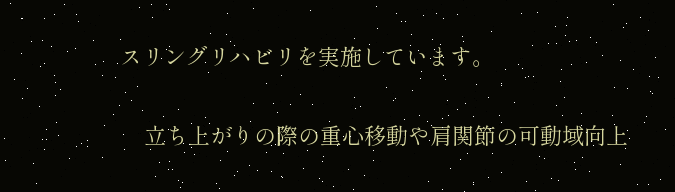スリングリハビリを実施しています。

    立ち上がりの際の重心移動や肩関節の可動域向上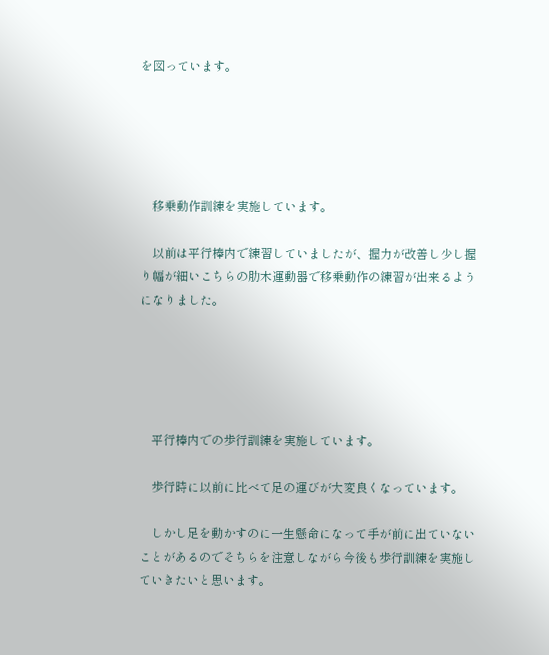を図っています。





    移乗動作訓練を実施しています。

    以前は平行棒内で練習していましたが、握力が改善し少し握り幅が細いこちらの肋木運動器で移乗動作の練習が出来るようになりました。





    平行棒内での歩行訓練を実施しています。

    歩行時に以前に比べて足の運びが大変良くなっています。

    しかし足を動かすのに一生懸命になって手が前に出ていないことがあるのでそちらを注意しながら今後も歩行訓練を実施していきたいと思います。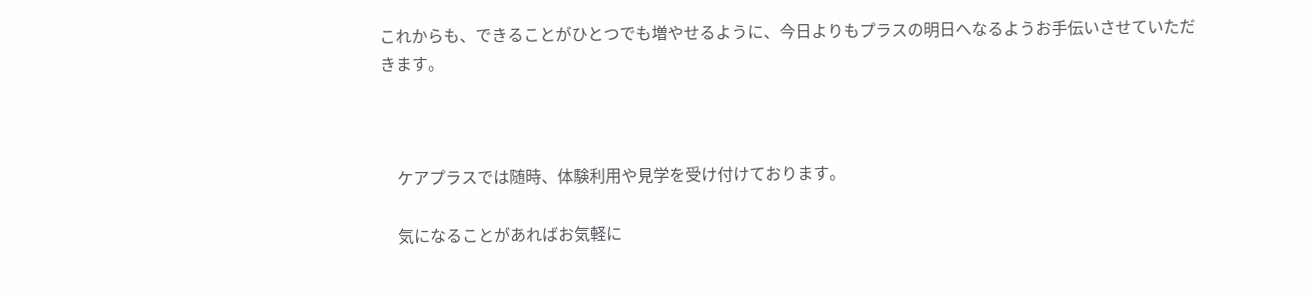これからも、できることがひとつでも増やせるように、今日よりもプラスの明日へなるようお手伝いさせていただきます。



    ケアプラスでは随時、体験利用や見学を受け付けております。

    気になることがあればお気軽に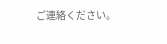ご連絡ください。